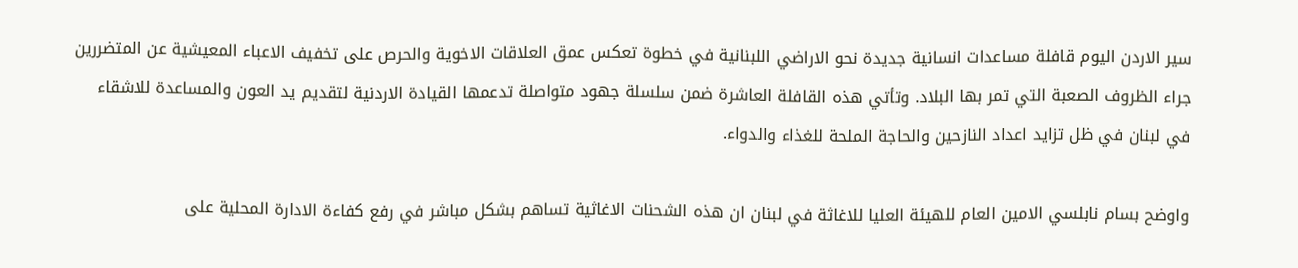سير الاردن اليوم قافلة مساعدات انسانية جديدة نحو الاراضي اللبنانية في خطوة تعكس عمق العلاقات الاخوية والحرص على تخفيف الاعباء المعيشية عن المتضررين جراء الظروف الصعبة التي تمر بها البلاد. وتأتي هذه القافلة العاشرة ضمن سلسلة جهود متواصلة تدعمها القيادة الاردنية لتقديم يد العون والمساعدة للاشقاء في لبنان في ظل تزايد اعداد النازحين والحاجة الملحة للغذاء والدواء.

واوضح بسام نابلسي الامين العام للهيئة العليا للاغاثة في لبنان ان هذه الشحنات الاغاثية تساهم بشكل مباشر في رفع كفاءة الادارة المحلية على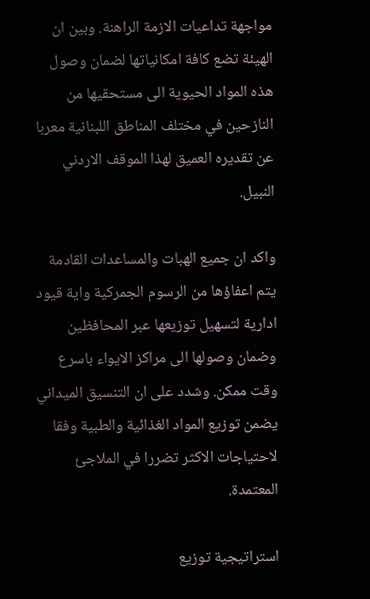مواجهة تداعيات الازمة الراهنة. وبين ان الهيئة تضع كافة امكانياتها لضمان وصول هذه المواد الحيوية الى مستحقيها من النازحين في مختلف المناطق اللبنانية معربا عن تقديره العميق لهذا الموقف الاردني النبيل.

واكد ان جميع الهبات والمساعدات القادمة يتم اعفاؤها من الرسوم الجمركية واية قيود ادارية لتسهيل توزيعها عبر المحافظين وضمان وصولها الى مراكز الايواء باسرع وقت ممكن. وشدد على ان التنسيق الميداني يضمن توزيع المواد الغذائية والطبية وفقا لاحتياجات الاكثر تضررا في الملاجئ المعتمدة.

استراتيجية توزيع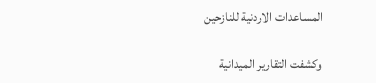المساعدات الاردنية للنازحين

وكشفت التقارير الميدانية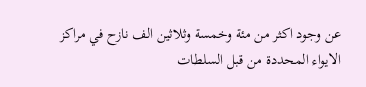عن وجود اكثر من مئة وخمسة وثلاثين الف نازح في مراكز الايواء المحددة من قبل السلطات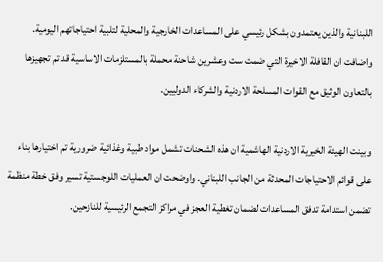اللبنانية والذين يعتمدون بشكل رئيسي على المساعدات الخارجية والمحلية لتلبية احتياجاتهم اليومية. واضافت ان القافلة الاخيرة التي ضمت ست وعشرين شاحنة محملة بالمستلزمات الاساسية قد تم تجهيزها بالتعاون الوثيق مع القوات المسلحة الاردنية والشركاء الدوليين.

وبينت الهيئة الخيرية الاردنية الهاشمية ان هذه الشحنات تشمل مواد طبية وغذائية ضرورية تم اختيارها بناء على قوائم الاحتياجات المحدثة من الجانب اللبناني. واوضحت ان العمليات اللوجستية تسير وفق خطة منظمة تضمن استدامة تدفق المساعدات لضمان تغطية العجز في مراكز التجمع الرئيسية للنازحين.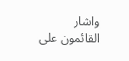واشار القائمون على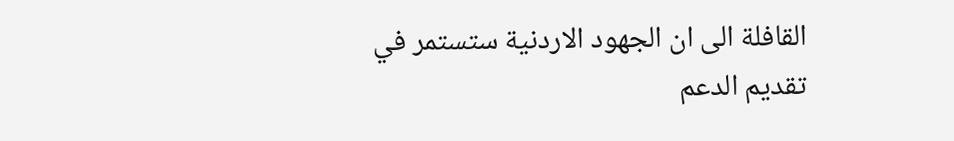القافلة الى ان الجهود الاردنية ستستمر في تقديم الدعم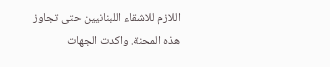اللازم للاشقاء اللبنانيين حتى تجاوز هذه المحنة. واكدت الجهات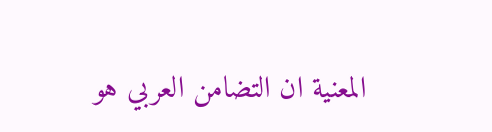المعنية ان التضامن العربي هو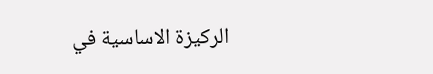الركيزة الاساسية في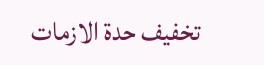تخفيف حدة الازمات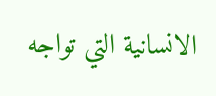الانسانية التي تواجه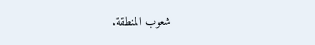شعوب المنطقة.